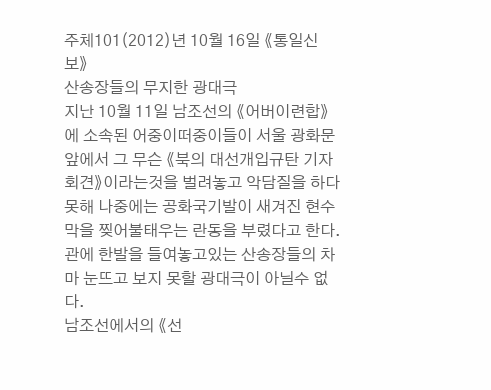주체101(2012)년 10월 16일 《통일신보》
산송장들의 무지한 광대극
지난 10월 11일 남조선의 《어버이련합》에 소속된 어중이떠중이들이 서울 광화문앞에서 그 무슨 《북의 대선개입규탄 기자회견》이라는것을 벌려놓고 악담질을 하다 못해 나중에는 공화국기발이 새겨진 현수막을 찢어불태우는 란동을 부렸다고 한다.
관에 한발을 들여놓고있는 산송장들의 차마 눈뜨고 보지 못할 광대극이 아닐수 없다.
남조선에서의 《선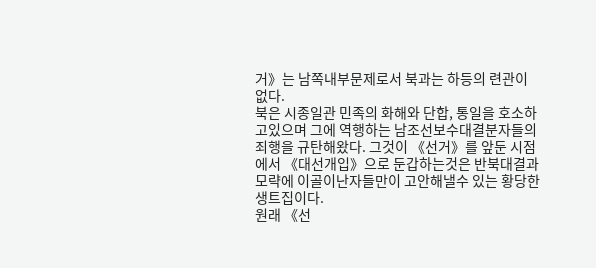거》는 남쪽내부문제로서 북과는 하등의 련관이 없다.
북은 시종일관 민족의 화해와 단합, 통일을 호소하고있으며 그에 역행하는 남조선보수대결분자들의 죄행을 규탄해왔다. 그것이 《선거》를 앞둔 시점에서 《대선개입》으로 둔갑하는것은 반북대결과 모략에 이골이난자들만이 고안해낼수 있는 황당한 생트집이다.
원래 《선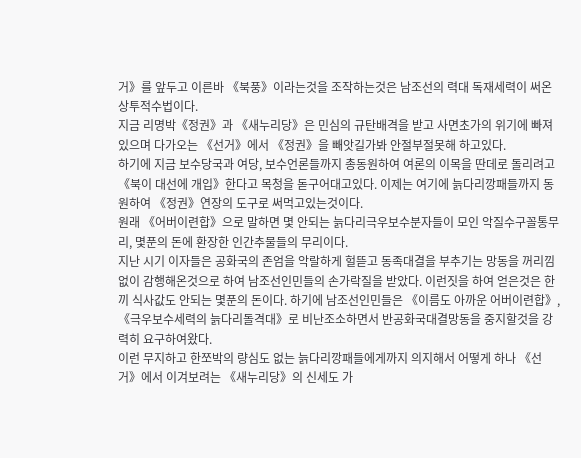거》를 앞두고 이른바 《북풍》이라는것을 조작하는것은 남조선의 력대 독재세력이 써온 상투적수법이다.
지금 리명박《정권》과 《새누리당》은 민심의 규탄배격을 받고 사면초가의 위기에 빠져있으며 다가오는 《선거》에서 《정권》을 빼앗길가봐 안절부절못해 하고있다.
하기에 지금 보수당국과 여당, 보수언론들까지 총동원하여 여론의 이목을 딴데로 돌리려고 《북이 대선에 개입》한다고 목청을 돋구어대고있다. 이제는 여기에 늙다리깡패들까지 동원하여 《정권》연장의 도구로 써먹고있는것이다.
원래 《어버이련합》으로 말하면 몇 안되는 늙다리극우보수분자들이 모인 악질수구꼴통무리, 몇푼의 돈에 환장한 인간추물들의 무리이다.
지난 시기 이자들은 공화국의 존엄을 악랄하게 헐뜯고 동족대결을 부추기는 망동을 꺼리낌없이 감행해온것으로 하여 남조선인민들의 손가락질을 받았다. 이런짓을 하여 얻은것은 한끼 식사값도 안되는 몇푼의 돈이다. 하기에 남조선인민들은 《이름도 아까운 어버이련합》, 《극우보수세력의 늙다리돌격대》로 비난조소하면서 반공화국대결망동을 중지할것을 강력히 요구하여왔다.
이런 무지하고 한쪼박의 량심도 없는 늙다리깡패들에게까지 의지해서 어떻게 하나 《선거》에서 이겨보려는 《새누리당》의 신세도 가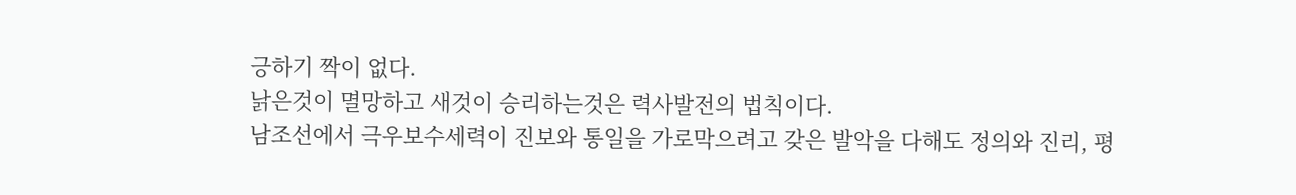긍하기 짝이 없다.
낡은것이 멸망하고 새것이 승리하는것은 력사발전의 법칙이다.
남조선에서 극우보수세력이 진보와 통일을 가로막으려고 갖은 발악을 다해도 정의와 진리, 평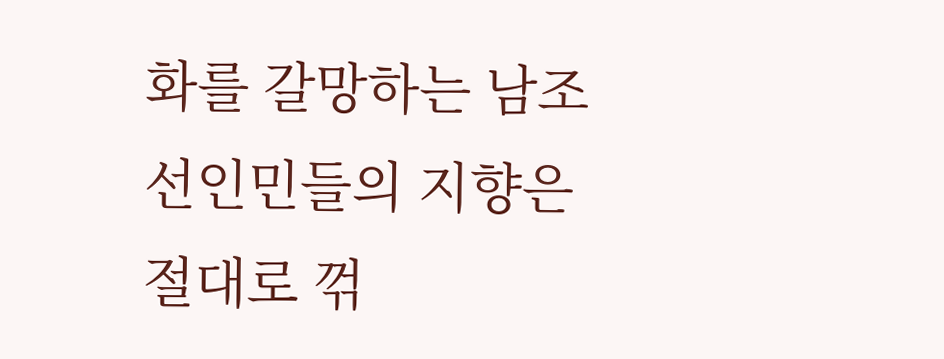화를 갈망하는 남조선인민들의 지향은 절대로 꺾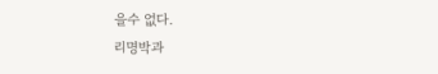을수 없다.
리명박과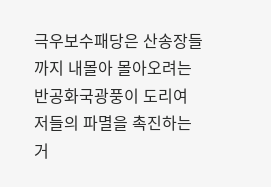극우보수패당은 산송장들까지 내몰아 몰아오려는 반공화국광풍이 도리여 저들의 파멸을 촉진하는 거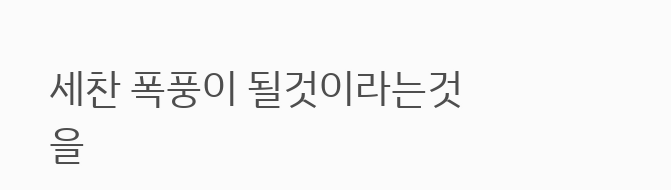세찬 폭풍이 될것이라는것을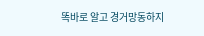똑바로 알고 경거망동하지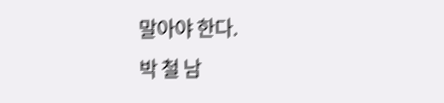말아야 한다.
박 철 남